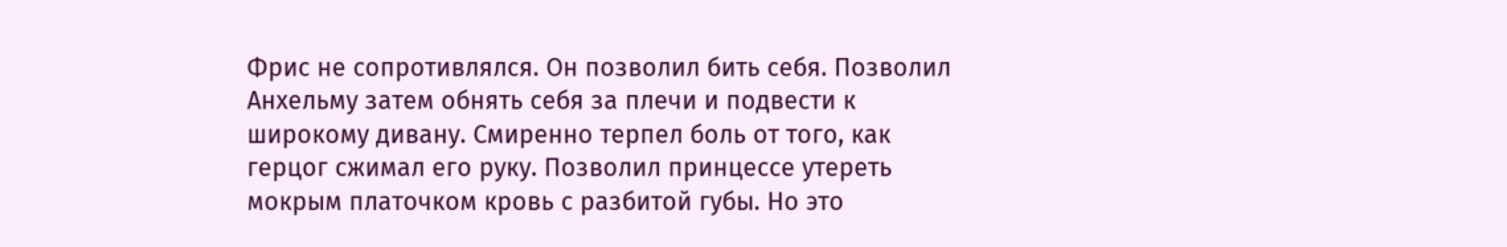Фрис не сопротивлялся. Он позволил бить себя. Позволил Анхельму затем обнять себя за плечи и подвести к широкому дивану. Смиренно терпел боль от того, как герцог сжимал его руку. Позволил принцессе утереть мокрым платочком кровь с разбитой губы. Но это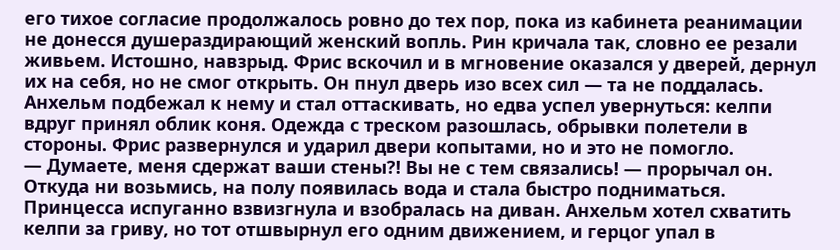его тихое согласие продолжалось ровно до тех пор, пока из кабинета реанимации не донесся душераздирающий женский вопль. Рин кричала так, словно ее резали живьем. Истошно, навзрыд. Фрис вскочил и в мгновение оказался у дверей, дернул их на себя, но не смог открыть. Он пнул дверь изо всех сил — та не поддалась. Анхельм подбежал к нему и стал оттаскивать, но едва успел увернуться: келпи вдруг принял облик коня. Одежда с треском разошлась, обрывки полетели в стороны. Фрис развернулся и ударил двери копытами, но и это не помогло.
— Думаете, меня сдержат ваши стены?! Вы не с тем связались! — прорычал он. Откуда ни возьмись, на полу появилась вода и стала быстро подниматься. Принцесса испуганно взвизгнула и взобралась на диван. Анхельм хотел схватить келпи за гриву, но тот отшвырнул его одним движением, и герцог упал в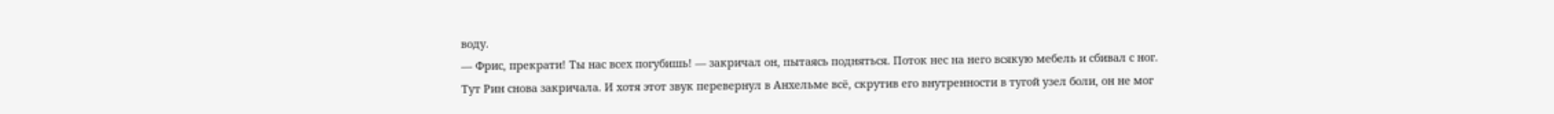воду.
— Фрис, прекрати! Ты нас всех погубишь! — закричал он, пытаясь подняться. Поток нес на него всякую мебель и сбивал с ног. Тут Рин снова закричала. И хотя этот звук перевернул в Анхельме всё, скрутив его внутренности в тугой узел боли, он не мог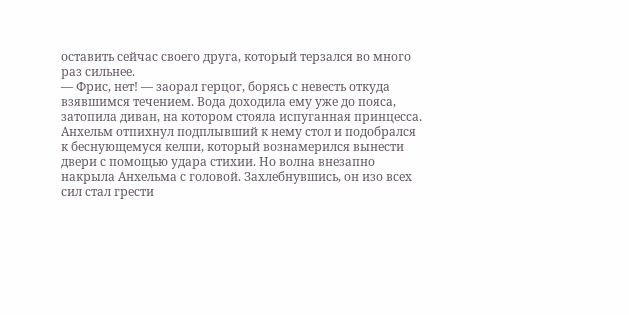оставить сейчас своего друга, который терзался во много раз сильнее.
— Фрис, нет! — заорал герцог, борясь с невесть откуда взявшимся течением. Вода доходила ему уже до пояса, затопила диван, на котором стояла испуганная принцесса. Анхельм отпихнул подплывший к нему стол и подобрался к беснующемуся келпи, который вознамерился вынести двери с помощью удара стихии. Но волна внезапно накрыла Анхельма с головой. Захлебнувшись, он изо всех сил стал грести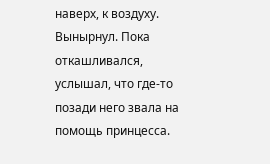наверх, к воздуху. Вынырнул. Пока откашливался, услышал, что где-то позади него звала на помощь принцесса.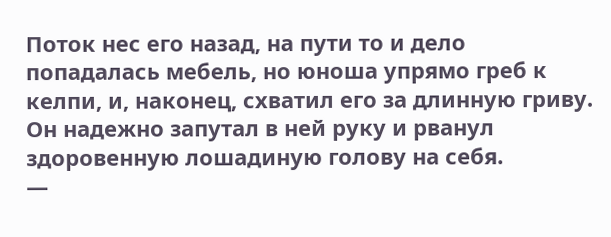Поток нес его назад, на пути то и дело попадалась мебель, но юноша упрямо греб к келпи, и, наконец, схватил его за длинную гриву. Он надежно запутал в ней руку и рванул здоровенную лошадиную голову на себя.
—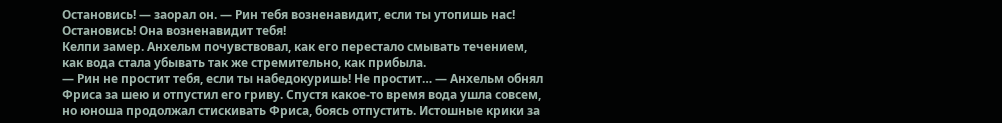Остановись! — заорал он. — Рин тебя возненавидит, если ты утопишь нас! Остановись! Она возненавидит тебя!
Келпи замер. Анхельм почувствовал, как его перестало смывать течением, как вода стала убывать так же стремительно, как прибыла.
— Рин не простит тебя, если ты набедокуришь! Не простит… — Анхельм обнял Фриса за шею и отпустил его гриву. Спустя какое-то время вода ушла совсем, но юноша продолжал стискивать Фриса, боясь отпустить. Истошные крики за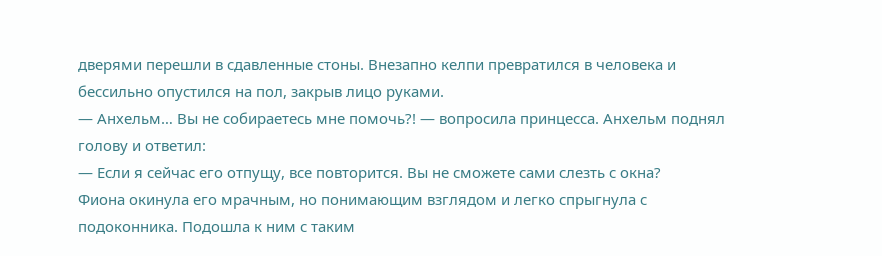дверями перешли в сдавленные стоны. Внезапно келпи превратился в человека и бессильно опустился на пол, закрыв лицо руками.
— Анхельм… Вы не собираетесь мне помочь?! — вопросила принцесса. Анхельм поднял голову и ответил:
— Если я сейчас его отпущу, все повторится. Вы не сможете сами слезть с окна?
Фиона окинула его мрачным, но понимающим взглядом и легко спрыгнула с подоконника. Подошла к ним с таким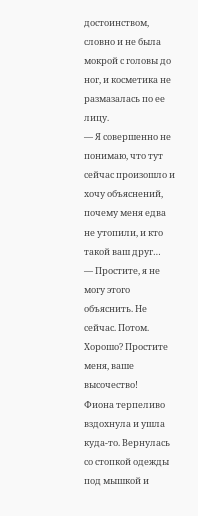достоинством, словно и не была мокрой с головы до ног, и косметика не размазалась по ее лицу.
— Я совершенно не понимаю, что тут сейчас произошло и хочу объяснений, почему меня едва не утопили, и кто такой ваш друг…
— Простите, я не могу этого объяснить. Не сейчас. Потом. Хорошо? Простите меня, ваше высочество!
Фиона терпеливо вздохнула и ушла куда-то. Вернулась со стопкой одежды под мышкой и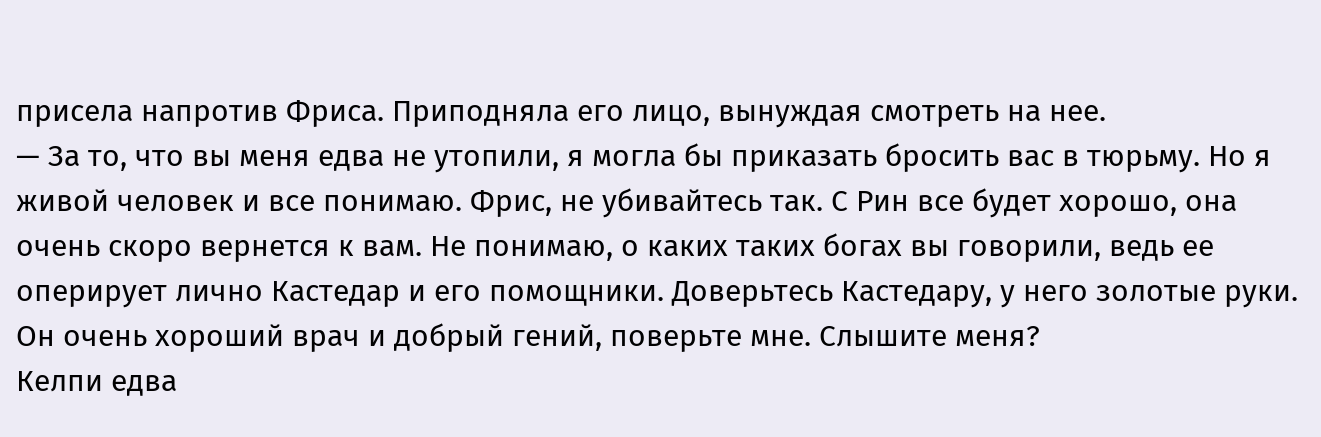присела напротив Фриса. Приподняла его лицо, вынуждая смотреть на нее.
— За то, что вы меня едва не утопили, я могла бы приказать бросить вас в тюрьму. Но я живой человек и все понимаю. Фрис, не убивайтесь так. С Рин все будет хорошо, она очень скоро вернется к вам. Не понимаю, о каких таких богах вы говорили, ведь ее оперирует лично Кастедар и его помощники. Доверьтесь Кастедару, у него золотые руки. Он очень хороший врач и добрый гений, поверьте мне. Слышите меня?
Келпи едва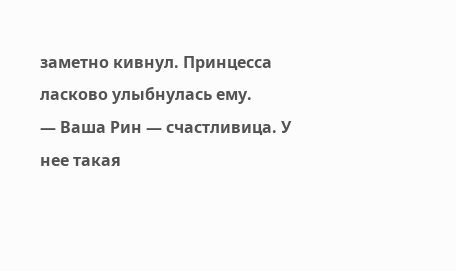заметно кивнул. Принцесса ласково улыбнулась ему.
— Ваша Рин — счастливица. У нее такая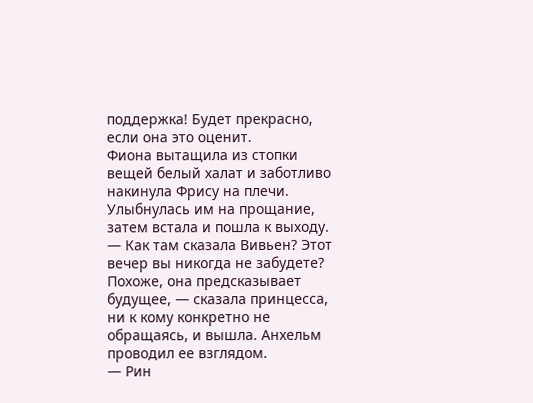поддержка! Будет прекрасно, если она это оценит.
Фиона вытащила из стопки вещей белый халат и заботливо накинула Фрису на плечи. Улыбнулась им на прощание, затем встала и пошла к выходу.
— Как там сказала Вивьен? Этот вечер вы никогда не забудете? Похоже, она предсказывает будущее, — сказала принцесса, ни к кому конкретно не обращаясь, и вышла. Анхельм проводил ее взглядом.
— Рин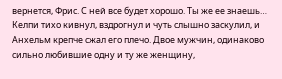вернется, Фрис. С ней все будет хорошо. Ты же ее знаешь…
Келпи тихо кивнул, вздрогнул и чуть слышно заскулил, и Анхельм крепче сжал его плечо. Двое мужчин, одинаково сильно любившие одну и ту же женщину,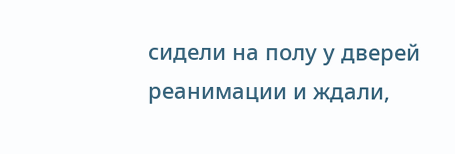сидели на полу у дверей реанимации и ждали,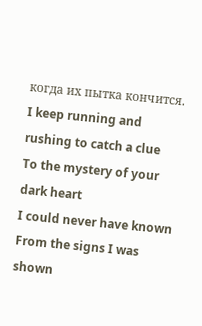когда их пытка кончится.
I keep running and rushing to catch a clue
To the mystery of your dark heart
I could never have known
From the signs I was shown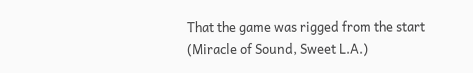That the game was rigged from the start
(Miracle of Sound, Sweet L.A.)